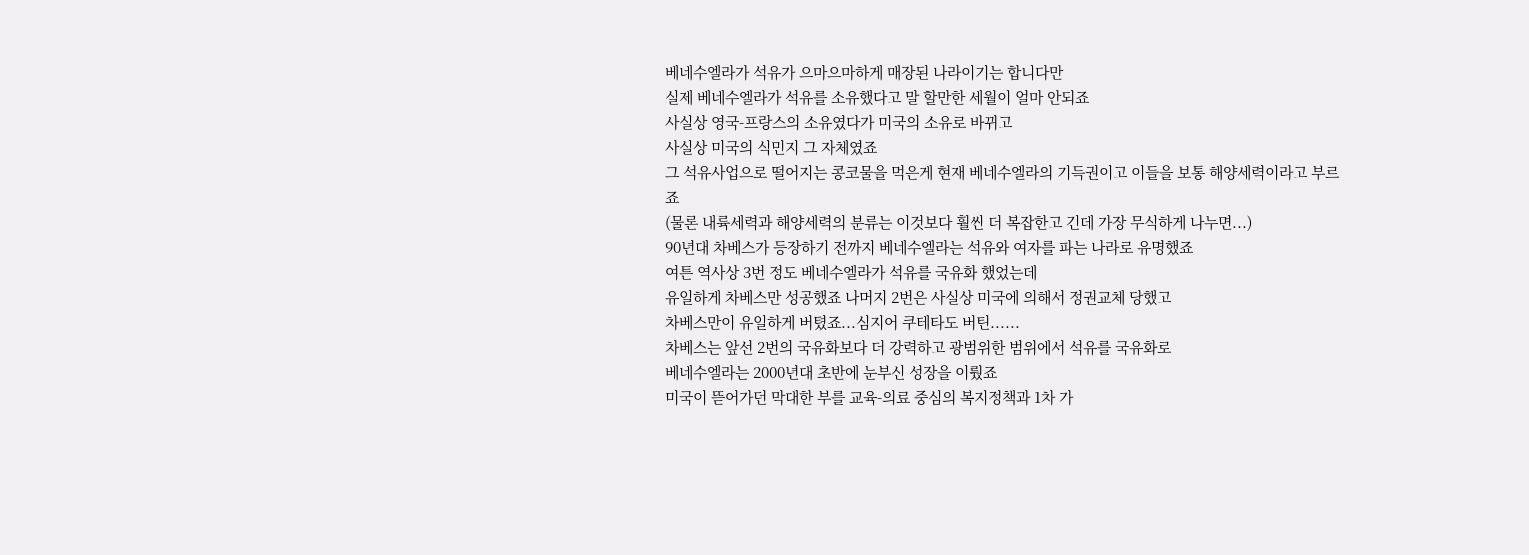베네수엘라가 석유가 으마으마하게 매장된 나라이기는 합니다만
실제 베네수엘라가 석유를 소유했다고 말 할만한 세월이 얼마 안되죠
사실상 영국-프랑스의 소유였다가 미국의 소유로 바뀌고
사실상 미국의 식민지 그 자체였죠
그 석유사업으로 떨어지는 콩코물을 먹은게 현재 베네수엘라의 기득권이고 이들을 보통 해양세력이라고 부르죠
(물론 내륙세력과 해양세력의 분류는 이것보다 훨씬 더 복잡한고 긴데 가장 무식하게 나누면...)
90년대 차베스가 등장하기 전까지 베네수엘라는 석유와 여자를 파는 나라로 유명했죠
여튼 역사상 3번 정도 베네수엘라가 석유를 국유화 했었는데
유일하게 차베스만 성공했죠 나머지 2번은 사실상 미국에 의해서 정권교체 당했고
차베스만이 유일하게 버텼죠...심지어 쿠테타도 버틴......
차베스는 앞선 2번의 국유화보다 더 강력하고 광범위한 범위에서 석유를 국유화로
베네수엘라는 2000년대 초반에 눈부신 성장을 이뤘죠
미국이 뜯어가던 막대한 부를 교육-의료 중심의 복지정책과 1차 가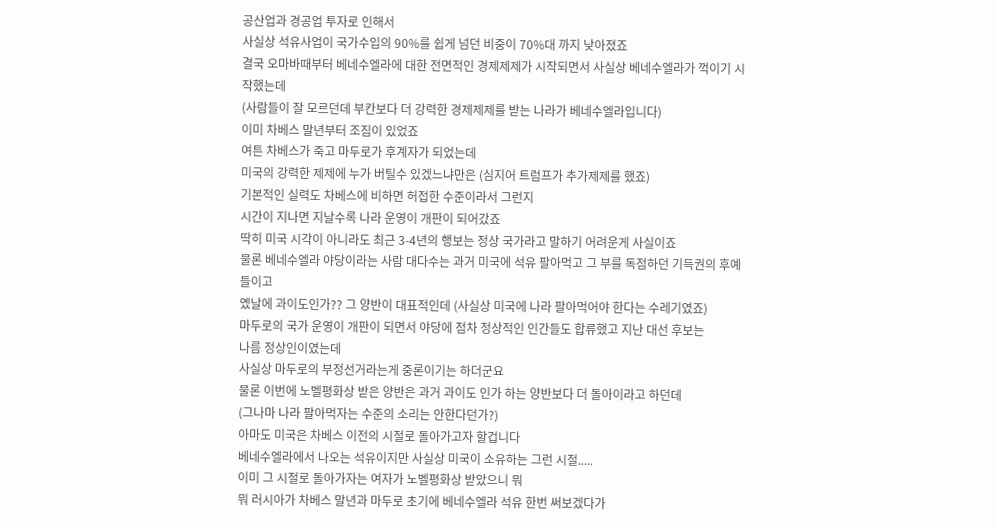공산업과 경공업 투자로 인해서
사실상 석유사업이 국가수입의 90%를 쉽게 넘던 비중이 70%대 까지 낮아졌죠
결국 오마바때부터 베네수엘라에 대한 전면적인 경제제제가 시작되면서 사실상 베네수엘라가 꺽이기 시작했는데
(사람들이 잘 모르던데 부칸보다 더 강력한 경제제제를 받는 나라가 베네수엘라입니다)
이미 차베스 말년부터 조짐이 있었죠
여튼 차베스가 죽고 마두로가 후계자가 되었는데
미국의 강력한 제제에 누가 버틸수 있겠느냐만은 (심지어 트럼프가 추가제제를 했죠)
기본적인 실력도 차베스에 비하면 허접한 수준이라서 그런지
시간이 지나면 지날수록 나라 운영이 개판이 되어갔죠
딱히 미국 시각이 아니라도 최근 3-4년의 행보는 정상 국가라고 말하기 어려운게 사실이죠
물론 베네수엘라 야당이라는 사람 대다수는 과거 미국에 석유 팔아먹고 그 부를 독점하던 기득권의 후예들이고
옜날에 과이도인가?? 그 양반이 대표적인데 (사실상 미국에 나라 팔아먹어야 한다는 수레기였죠)
마두로의 국가 운영이 개판이 되면서 야당에 점차 정상적인 인간들도 합류했고 지난 대선 후보는
나름 정상인이였는데
사실상 마두로의 부정선거라는게 중론이기는 하더군요
물론 이번에 노벨평화상 받은 양반은 과거 과이도 인가 하는 양반보다 더 돌아이라고 하던데
(그나마 나라 팔아먹자는 수준의 소리는 안한다던가?)
아마도 미국은 차베스 이전의 시절로 돌아가고자 할겁니다
베네수엘라에서 나오는 석유이지만 사실상 미국이 소유하는 그런 시절.....
이미 그 시절로 돌아가자는 여자가 노벨평화상 받았으니 뭐
뭐 러시아가 차베스 말년과 마두로 초기에 베네수엘라 석유 한번 써보겠다가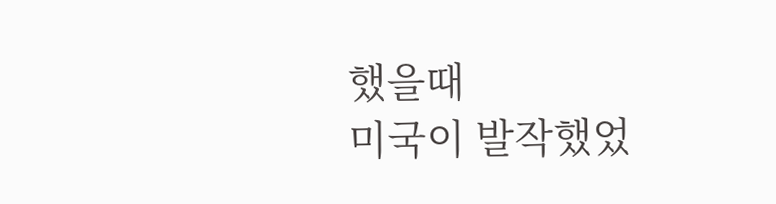했을때
미국이 발작했었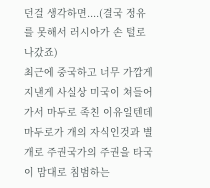던걸 생각하면....(결국 정유를 못해서 러시아가 손 털로 나갔죠)
최근에 중국하고 너무 가깝게 지낸게 사실상 미국이 쳐들어가서 마두로 족친 이유일텐데
마두로가 개의 자식인것과 별개로 주권국가의 주권을 타국이 맘대로 침범하는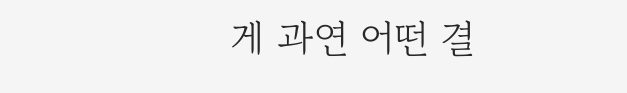게 과연 어떤 결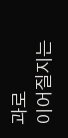과로
이어질지는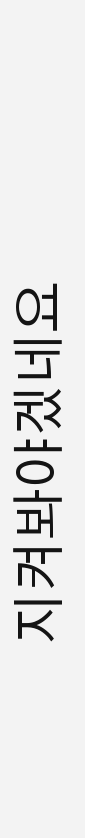지켜봐야겠네요